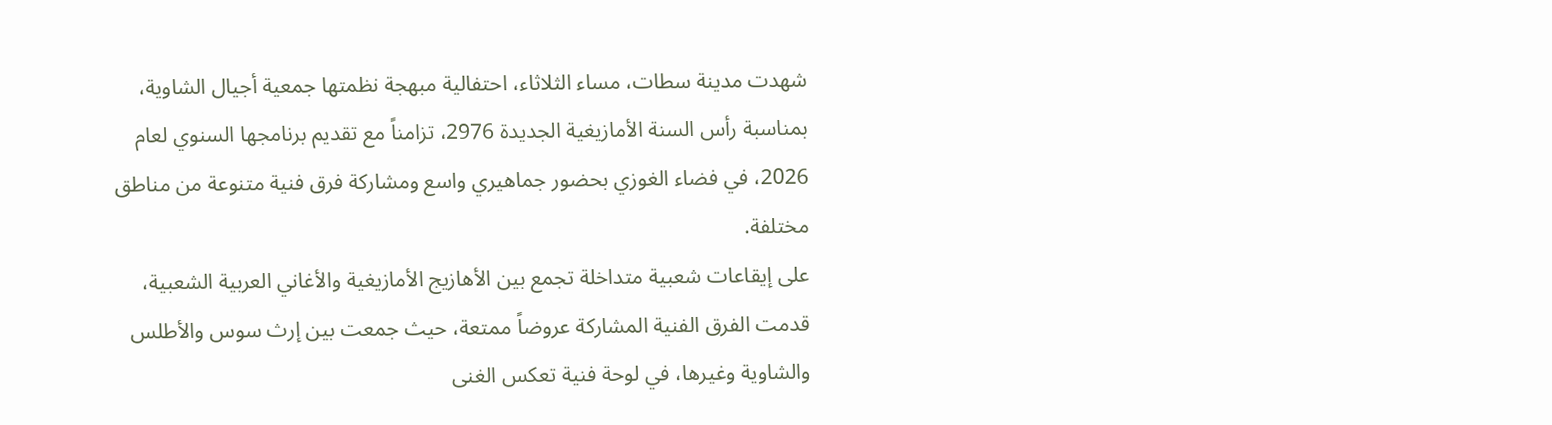شهدت مدينة سطات، مساء الثلاثاء، احتفالية مبهجة نظمتها جمعية أجيال الشاوية، بمناسبة رأس السنة الأمازيغية الجديدة 2976، تزامناً مع تقديم برنامجها السنوي لعام 2026، في فضاء الغوزي بحضور جماهيري واسع ومشاركة فرق فنية متنوعة من مناطق مختلفة.
على إيقاعات شعبية متداخلة تجمع بين الأهازيج الأمازيغية والأغاني العربية الشعبية، قدمت الفرق الفنية المشاركة عروضاً ممتعة، حيث جمعت بين إرث سوس والأطلس والشاوية وغيرها، في لوحة فنية تعكس الغنى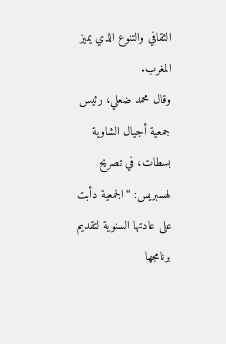الثقافي والتنوع الذي يميز المغرب.
وقال محمد ضعلي، رئيس جمعية أجيال الشاوية بسطات، في تصريح لهسبريس: “الجمعية دأبت على عادتها السنوية لتقديم برنامجها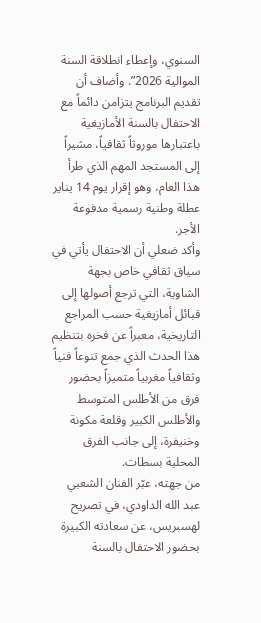السنوي، وإعطاء انطلاقة السنة الموالية 2026”. وأضاف أن تقديم البرنامج يتزامن دائماً مع الاحتفال بالسنة الأمازيغية باعتبارها موروثاً ثقافياً، مشيراً إلى المستجد المهم الذي طرأ هذا العام، وهو إقرار يوم 14 يناير عطلة وطنية رسمية مدفوعة الأجر.
وأكد ضعلي أن الاحتفال يأتي في سياق ثقافي خاص بجهة الشاوية، التي ترجع أصولها إلى قبائل أمازيغية حسب المراجع التاريخية، معبراً عن فخره بتنظيم هذا الحدث الذي جمع تنوعاً فنياً وثقافياً مغربياً متميزاً بحضور فرق من الأطلس المتوسط والأطلس الكبير وقلعة مكونة وخنيفرة، إلى جانب الفرق المحلية بسطات.
من جهته، عبّر الفنان الشعبي عبد الله الداودي، في تصريح لهسبريس، عن سعادته الكبيرة بحضور الاحتفال بالسنة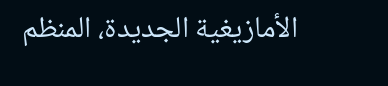الأمازيغية الجديدة، المنظم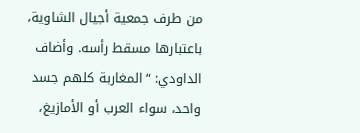من طرف جمعية أجيال الشاوية، باعتبارها مسقط رأسه. وأضاف الداودي: “المغاربة كلهم جسد واحد، سواء العرب أو الأمازيغ،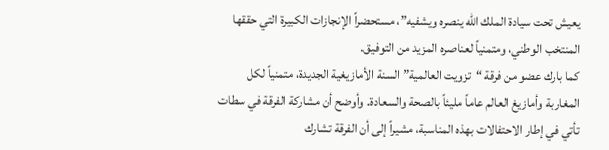يعيش تحت سيادة الملك الله ينصره ويشفيه”، مستحضراً الإنجازات الكبيرة التي حققها المنتخب الوطني، ومتمنياً لعناصره المزيد من التوفيق.
كما بارك عضو من فرقة “تزويت العالمية” السنة الأمازيغية الجديدة، متمنياً لكل المغاربة وأمازيغ العالم عاماً مليئاً بالصحة والسعادة. وأوضح أن مشاركة الفرقة في سطات تأتي في إطار الاحتفالات بهذه المناسبة، مشيراً إلى أن الفرقة تشارك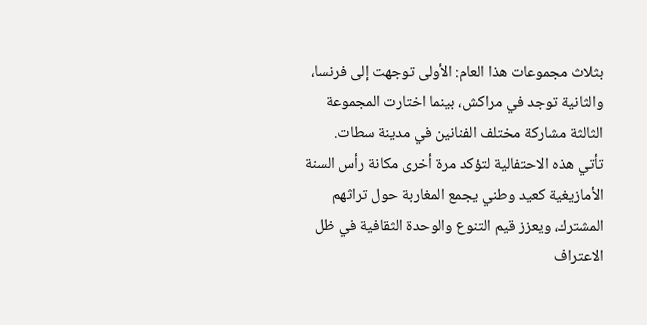بثلاث مجموعات هذا العام: الأولى توجهت إلى فرنسا، والثانية توجد في مراكش، بينما اختارت المجموعة الثالثة مشاركة مختلف الفنانين في مدينة سطات.
تأتي هذه الاحتفالية لتؤكد مرة أخرى مكانة رأس السنة الأمازيغية كعيد وطني يجمع المغاربة حول تراثهم المشترك، ويعزز قيم التنوع والوحدة الثقافية في ظل الاعتراف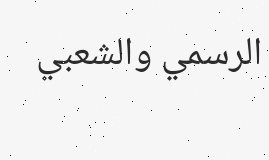الرسمي والشعبي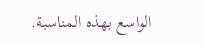الواسع بهذه المناسبة.